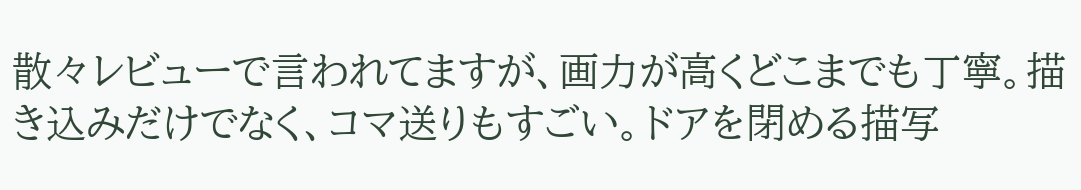散々レビューで言われてますが、画力が高くどこまでも丁寧。描き込みだけでなく、コマ送りもすごい。ドアを閉める描写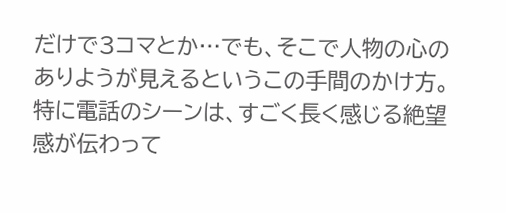だけで3コマとか…でも、そこで人物の心のありようが見えるというこの手間のかけ方。特に電話のシーンは、すごく長く感じる絶望感が伝わって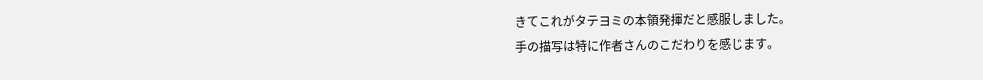きてこれがタテヨミの本領発揮だと感服しました。
手の描写は特に作者さんのこだわりを感じます。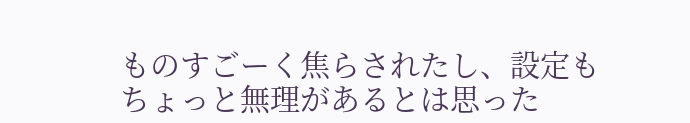ものすごーく焦らされたし、設定もちょっと無理があるとは思った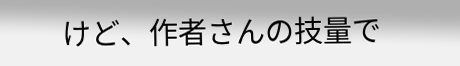けど、作者さんの技量で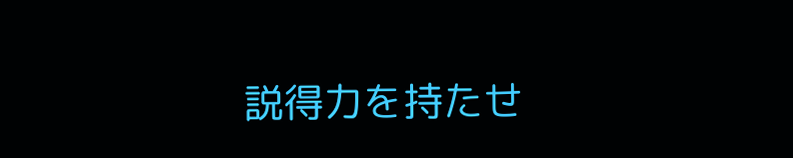説得力を持たせ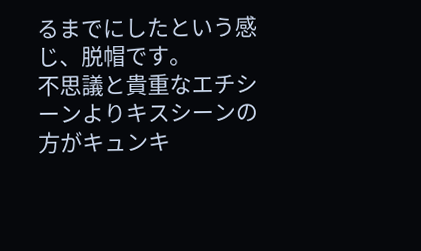るまでにしたという感じ、脱帽です。
不思議と貴重なエチシーンよりキスシーンの方がキュンキ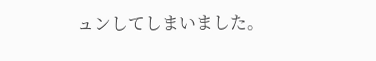ュンしてしまいました。